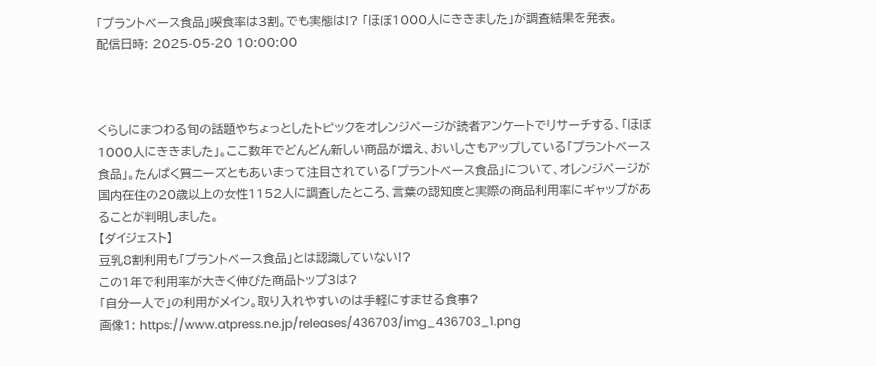「プラントベース食品」喫食率は3割。でも実態は!? 「ほぼ1000人にききました」が調査結果を発表。
配信日時: 2025-05-20 10:00:00



くらしにまつわる旬の話題やちょっとしたトピックをオレンジページが読者アンケートでリサーチする、「ほぼ1000人にききました」。ここ数年でどんどん新しい商品が増え、おいしさもアップしている「プラントベース食品」。たんぱく質ニーズともあいまって注目されている「プラントベース食品」について、オレンジページが国内在住の20歳以上の女性1152人に調査したところ、言葉の認知度と実際の商品利用率にギャップがあることが判明しました。
【ダイジェスト】
豆乳8割利用も「プラントベース食品」とは認識していない!?
この1年で利用率が大きく伸びた商品トップ3は?
「自分一人で」の利用がメイン。取り入れやすいのは手軽にすませる食事?
画像1: https://www.atpress.ne.jp/releases/436703/img_436703_1.png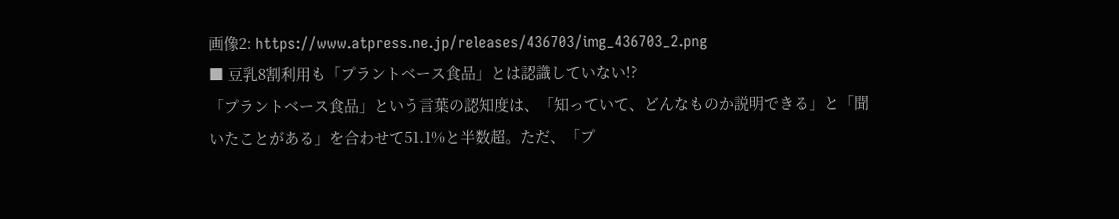画像2: https://www.atpress.ne.jp/releases/436703/img_436703_2.png
■ 豆乳8割利用も「プラントベース食品」とは認識していない!?
「プラントベース食品」という言葉の認知度は、「知っていて、どんなものか説明できる」と「聞いたことがある」を合わせて51.1%と半数超。ただ、「プ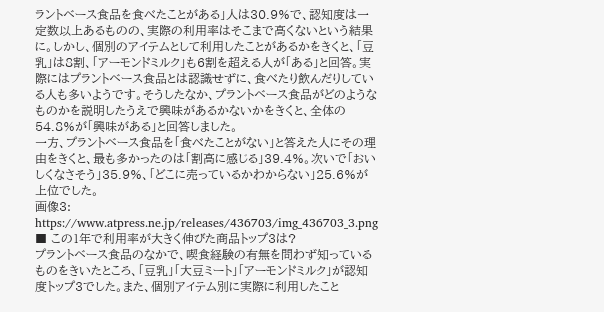ラントベース食品を食べたことがある」人は30.9%で、認知度は一定数以上あるものの、実際の利用率はそこまで高くないという結果に。しかし、個別のアイテムとして利用したことがあるかをきくと、「豆乳」は8割、「アーモンドミルク」も6割を超える人が「ある」と回答。実際にはプラントベース食品とは認識せずに、食べたり飲んだりしている人も多いようです。そうしたなか、プラントベース食品がどのようなものかを説明したうえで興味があるかないかをきくと、全体の54.8%が「興味がある」と回答しました。
一方、プラントベース食品を「食べたことがない」と答えた人にその理由をきくと、最も多かったのは「割高に感じる」39.4%。次いで「おいしくなさそう」35.9%、「どこに売っているかわからない」25.6%が上位でした。
画像3: https://www.atpress.ne.jp/releases/436703/img_436703_3.png
■ この1年で利用率が大きく伸びた商品トップ3は?
プラントベース食品のなかで、喫食経験の有無を問わず知っているものをきいたところ、「豆乳」「大豆ミート」「アーモンドミルク」が認知度トップ3でした。また、個別アイテム別に実際に利用したこと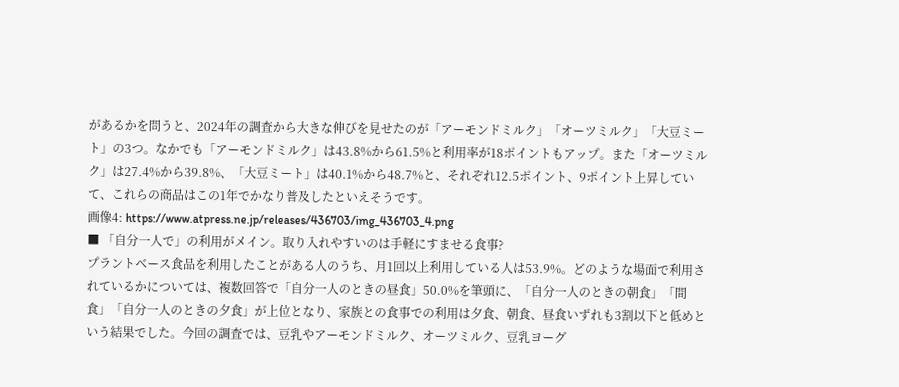があるかを問うと、2024年の調査から大きな伸びを見せたのが「アーモンドミルク」「オーツミルク」「大豆ミート」の3つ。なかでも「アーモンドミルク」は43.8%から61.5%と利用率が18ポイントもアップ。また「オーツミルク」は27.4%から39.8%、「大豆ミート」は40.1%から48.7%と、それぞれ12.5ポイント、9ポイント上昇していて、これらの商品はこの1年でかなり普及したといえそうです。
画像4: https://www.atpress.ne.jp/releases/436703/img_436703_4.png
■ 「自分一人で」の利用がメイン。取り入れやすいのは手軽にすませる食事?
プラントベース食品を利用したことがある人のうち、月1回以上利用している人は53.9%。どのような場面で利用されているかについては、複数回答で「自分一人のときの昼食」50.0%を筆頭に、「自分一人のときの朝食」「間食」「自分一人のときの夕食」が上位となり、家族との食事での利用は夕食、朝食、昼食いずれも3割以下と低めという結果でした。今回の調査では、豆乳やアーモンドミルク、オーツミルク、豆乳ヨーグ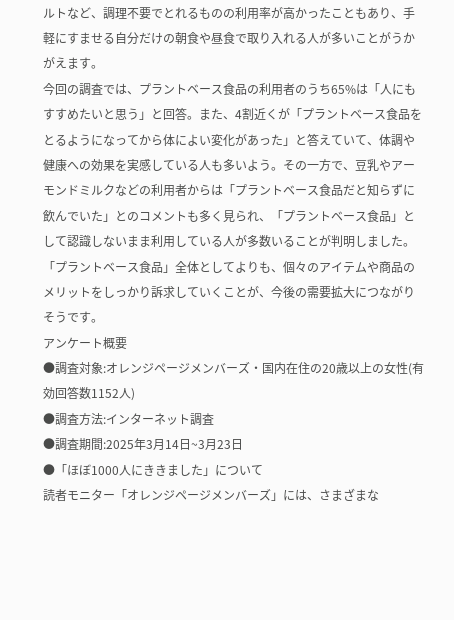ルトなど、調理不要でとれるものの利用率が高かったこともあり、手軽にすませる自分だけの朝食や昼食で取り入れる人が多いことがうかがえます。
今回の調査では、プラントベース食品の利用者のうち65%は「人にもすすめたいと思う」と回答。また、4割近くが「プラントベース食品をとるようになってから体によい変化があった」と答えていて、体調や健康への効果を実感している人も多いよう。その一方で、豆乳やアーモンドミルクなどの利用者からは「プラントベース食品だと知らずに飲んでいた」とのコメントも多く見られ、「プラントベース食品」として認識しないまま利用している人が多数いることが判明しました。「プラントベース食品」全体としてよりも、個々のアイテムや商品のメリットをしっかり訴求していくことが、今後の需要拡大につながりそうです。
アンケート概要
●調査対象:オレンジページメンバーズ・国内在住の20歳以上の女性(有効回答数1152人)
●調査方法:インターネット調査
●調査期間:2025年3月14日~3月23日
●「ほぼ1000人にききました」について
読者モニター「オレンジページメンバーズ」には、さまざまな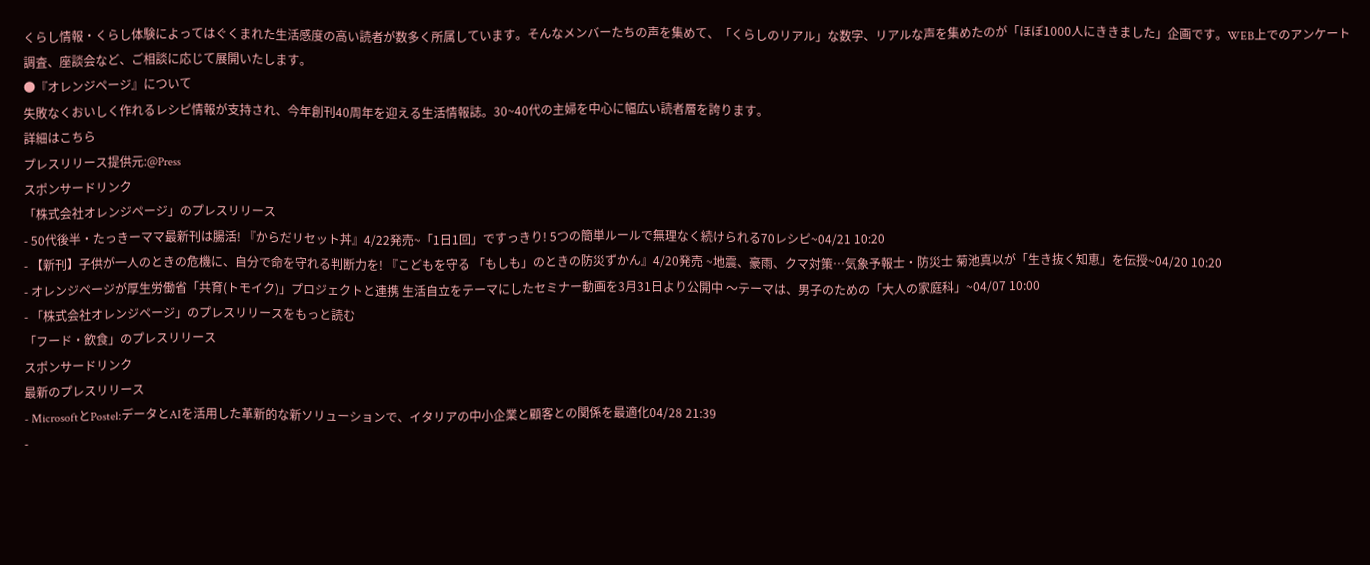くらし情報・くらし体験によってはぐくまれた生活感度の高い読者が数多く所属しています。そんなメンバーたちの声を集めて、「くらしのリアル」な数字、リアルな声を集めたのが「ほぼ1000人にききました」企画です。WEB上でのアンケート調査、座談会など、ご相談に応じて展開いたします。
●『オレンジページ』について
失敗なくおいしく作れるレシピ情報が支持され、今年創刊40周年を迎える生活情報誌。30~40代の主婦を中心に幅広い読者層を誇ります。
詳細はこちら
プレスリリース提供元:@Press
スポンサードリンク
「株式会社オレンジページ」のプレスリリース
- 50代後半・たっきーママ最新刊は腸活! 『からだリセット丼』4/22発売~「1日1回」ですっきり! 5つの簡単ルールで無理なく続けられる70レシピ~04/21 10:20
- 【新刊】子供が一人のときの危機に、自分で命を守れる判断力を! 『こどもを守る 「もしも」のときの防災ずかん』4/20発売 ~地震、豪雨、クマ対策…気象予報士・防災士 菊池真以が「生き抜く知恵」を伝授~04/20 10:20
- オレンジページが厚生労働省「共育(トモイク)」プロジェクトと連携 生活自立をテーマにしたセミナー動画を3月31日より公開中 〜テーマは、男子のための「大人の家庭科」~04/07 10:00
- 「株式会社オレンジページ」のプレスリリースをもっと読む
「フード・飲食」のプレスリリース
スポンサードリンク
最新のプレスリリース
- MicrosoftとPostel:データとAIを活用した革新的な新ソリューションで、イタリアの中小企業と顧客との関係を最適化04/28 21:39
-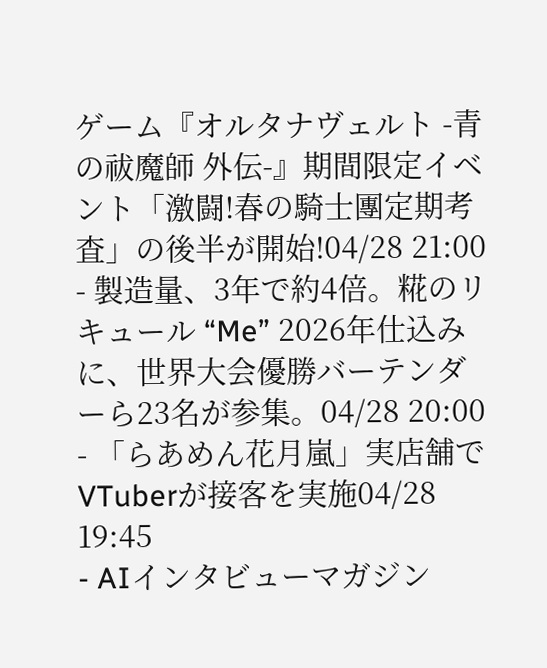ゲーム『オルタナヴェルト -青の祓魔師 外伝-』期間限定イベント「激闘!春の騎士團定期考査」の後半が開始!04/28 21:00
- 製造量、3年で約4倍。糀のリキュール “Me” 2026年仕込みに、世界大会優勝バーテンダーら23名が参集。04/28 20:00
- 「らあめん花月嵐」実店舗でVTuberが接客を実施04/28 19:45
- AIインタビューマガジン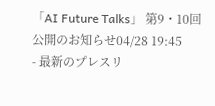「AI Future Talks」 第9・10回 公開のお知らせ04/28 19:45
- 最新のプレスリ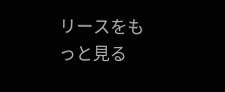リースをもっと見る